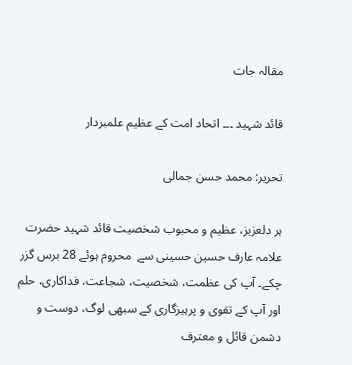مقالہ جات

قائد شہید ۔۔۔ اتحاد امت کے عظیم علمبردار

تحریر: محمد حسن جمالی

ہر دلعزیز، عظیم و محبوب شخصیت قائد شہید حضرت علامہ عارف حسین حسینی سے  محروم ہوئے 28 برس گزر چکے۔ آپ کی عظمت، شخصیت، شجاعت، فداکاری، حلم اور آپ کے تقوی و پرہیزگاری کے سبھی لوگ، دوست و دشمن قائل و معترف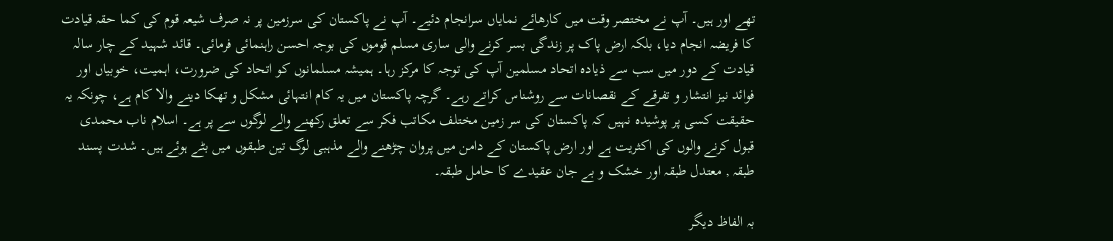تھے اور ہیں۔ آپ نے مختصر وقت میں کارهائے نمایاں سرانجام دئیے۔ آپ نے پاکستان کی سرزمین پر نہ صرف شیعہ قوم کی کما حقہ قیادت کا فریضہ انجام دیا، بلکہ ارض پاک پر زندگی بسر کرنے والی ساری مسلم قوموں کی بوجہ احسن راہنمائی فرمائی۔ قائد شہید کے چار سالہ قیادت کے دور میں سب سے ذیادہ اتحاد مسلمین آپ کی توجہ کا مرکز رہا۔ ہمیشہ مسلمانوں کو اتحاد کی ضرورت، اہمیت، خوبیاں اور فوائد نیز انتشار و تفرقے کے نقصانات سے روشناس کراتے رہے۔ گرچہ پاکستان میں یہ کام انتہائی مشکل و تھکا دینے والا کام ہے، چونکہ یہ حقیقت کسی پر پوشیدہ نہیں کہ پاکستان کی سر زمین مختلف مکاتب فکر سے تعلق رکھنے والے لوگوں سے پر ہے۔ اسلام ناب محمدی قبول کرنے والوں کی اکثریت ہے اور ارض پاکستان کے دامن میں پروان چڑھنے والے مذہبی لوگ تین طبقوں میں بٹے ہوئے ہیں۔ شدت پسند طبقہ , معتدل طبقہ اور خشک و بے جان عقیدے کا حامل طبقہ۔

بہ الفاظ دیگر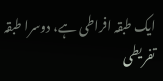ایک طبقہ افراطی ہے، دوسرا طبقہ تفریطی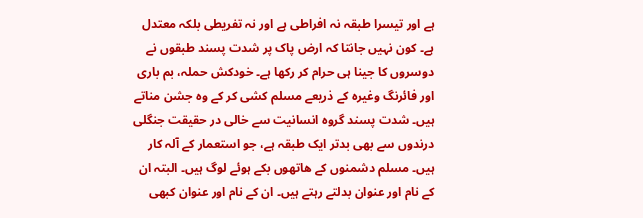ہے اور تیسرا طبقہ نہ افراطی ہے اور نہ تفریطی بلکہ معتدل ہے۔ کون نہیں جانتا کہ ارض پاک پر شدت پسند طبقوں نے دوسروں کا جینا ہی حرام کر رکها ہے۔ خودکش حملہ، بم باری اور فائرنگ وغیرہ کے ذریعے مسلم کشی کر کے وہ جشن مناتے ہیں۔ شدت پسند گروہ انسانیت سے خالی در حقیقت جنگلی درندوں سے بھی بدتر ایک طبقہ ہے، جو استعمار کے آلہ کار ہیں۔ مسلم دشمنوں کے هاتهوں بکے ہوئے لوگ ہیں۔ البتہ ان کے نام اور عنوان بدلتے رہتے ہیں۔ ان کے نام اور عنوان کبھی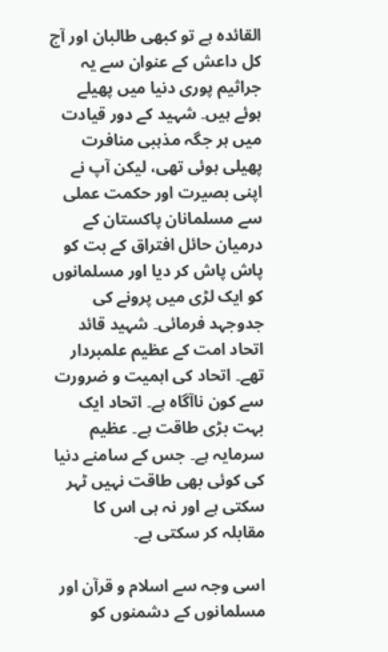القائدہ ہے تو کبھی طالبان اور آج کل داعش کے عنوان سے یہ جراثیم پوری دنیا میں پھیلے ہوئے ہیں۔ شہید کے دور قیادت میں ہر جگہ مذہبی منافرت پھیلی ہوئی تھی، لیکن آپ نے اپنی بصیرت اور حکمت عملی سے مسلمانان پاکستان کے درمیان حائل افتراق کے بت کو پاش پاش کر دیا اور مسلمانوں کو ایک لڑی میں پرونے کی جدوجہد فرمائی۔ شہید قائد اتحاد امت کے عظیم علمبردار تھے۔ اتحاد کی اہمیت و ضرورت سے کون ناآگاه ہے۔ اتحاد ایک بہت بڑی طاقت ہے۔ عظیم سرمایہ ہے۔ جس کے سامنے دنیا کی کوئی بھی طاقت نہیں ٹہر سکتی ہے اور نہ ہی اس کا مقابلہ کر سکتی ہے۔

اسی وجہ سے اسلام و قرآن اور مسلمانوں کے دشمنوں کو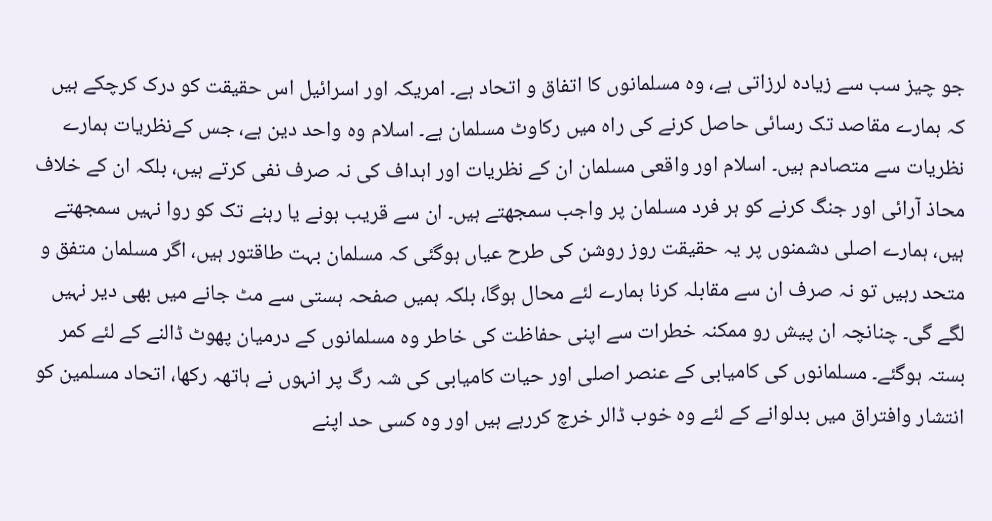جو چیز سب سے زیادہ لرزاتی ہے، وہ مسلمانوں کا اتفاق و اتحاد ہے۔ امریکہ اور اسرائیل اس حقیقت کو درک کرچکے ہیں کہ ہمارے مقاصد تک رسائی حاصل کرنے کی راہ میں رکاوٹ مسلمان ہے۔ اسلام وہ واحد دین ہے، جس کےنظریات ہمارے نظریات سے متصادم ہیں۔ اسلام اور واقعی مسلمان ان کے نظریات اور اہداف کی نہ صرف نفی کرتے ہیں، بلکہ ان کے خلاف محاذ آرائی اور جنگ کرنے کو ہر فرد مسلمان پر واجب سمجھتے ہیں۔ ان سے قریب ہونے یا رہنے تک کو روا نہیں سمجھتے ہیں، ہمارے اصلی دشمنوں پر یہ حقیقت روز روشن کی طرح عیاں ہوگئی کہ مسلمان بہت طاقتور ہیں، اگر مسلمان متفق و متحد رہیں تو نہ صرف ان سے مقابلہ کرنا ہمارے لئے محال ہوگا، بلکہ ہمیں صفحہ ہستی سے مٹ جانے میں بھی دیر نہیں لگے گی۔ چنانچہ ان پیش رو ممکنہ خطرات سے اپنی حفاظت کی خاطر وہ مسلمانوں کے درمیان پھوٹ ڈالنے کے لئے کمر بستہ ہوگئے۔ مسلمانوں کی کامیابی کے عنصر اصلی اور حیات کامیابی کی شہ رگ پر انہوں نے ہاتهہ رکھا، اتحاد مسلمین کو انتشار وافتراق میں بدلوانے کے لئے وہ خوب ڈالر خرچ کررہے ہیں اور وہ کسی حد اپنے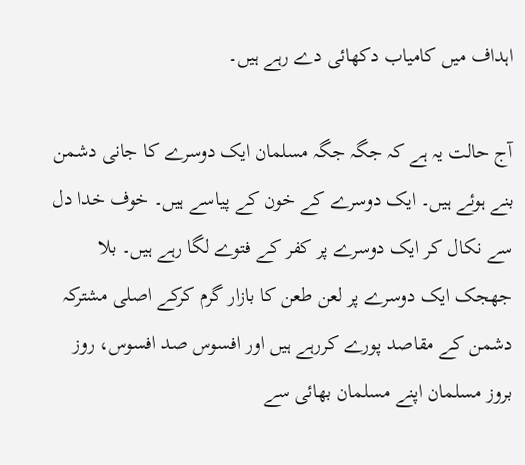اہداف میں کامیاب دکھائی دے رہے ہیں۔

آج حالت یہ ہے کہ جگہ جگہ مسلمان ایک دوسرے کا جانی دشمن بنے ہوئے ہیں۔ ایک دوسرے کے خون کے پیاسے ہیں۔ خوف خدا دل سے نکال کر ایک دوسرے پر کفر کے فتوے لگا رہے ہیں۔ بلا جهجک ایک دوسرے پر لعن طعن کا بازار گرم کرکے اصلی مشترکہ دشمن کے مقاصد پورے کررہے ہیں اور افسوس صد افسوس، روز بروز مسلمان اپنے مسلمان بھائی سے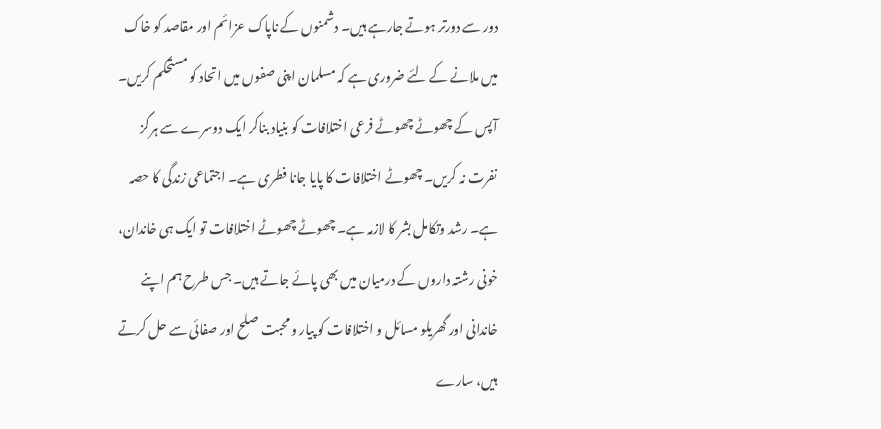دور سے دورتر ہوتے جارہے ہیں۔ دشمنوں کے ناپاک عزائم اور مقاصد کو خاک میں ملانے کے لئے ضروری ہے کہ مسلمان اپنی صفوں میں اتحاد کو مستحکم کریں۔ آپس کے چھوٹے چھوٹے فرعی اختلافات کو بنیاد بناکر ایک دوسرے سے ہرگز نفرت نہ کریں۔ چھوٹے اختلافات کا پایا جانا فطری ہے۔ اجتماعی زندگی کا حصہ ہے۔ رشد وتکامل بشر کا لازمہ ہے۔ چھوٹے چھوٹے اختلافات تو ایک ہی خاندان، خونی رشتہ داروں کے درمیان میں بھی پائے جاتے ہیں۔ جس طرح ہم اپنے خاندانی اور گھریلو مسائل و اختلافات کو پیار و محبت صلح اور صفائی سے حل کرتے ہیں، سارے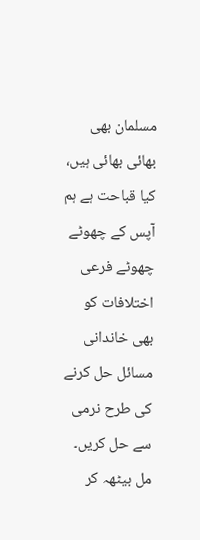مسلمان بھی بھائی بھائی ہیں، کیا قباحت ہے ہم آپس کے چھوٹے چھوٹے فرعی اختلافات کو بهی خاندانی مسائل حل کرنے کی طرح نرمی سے حل کریں۔ مل بیٹهہ کر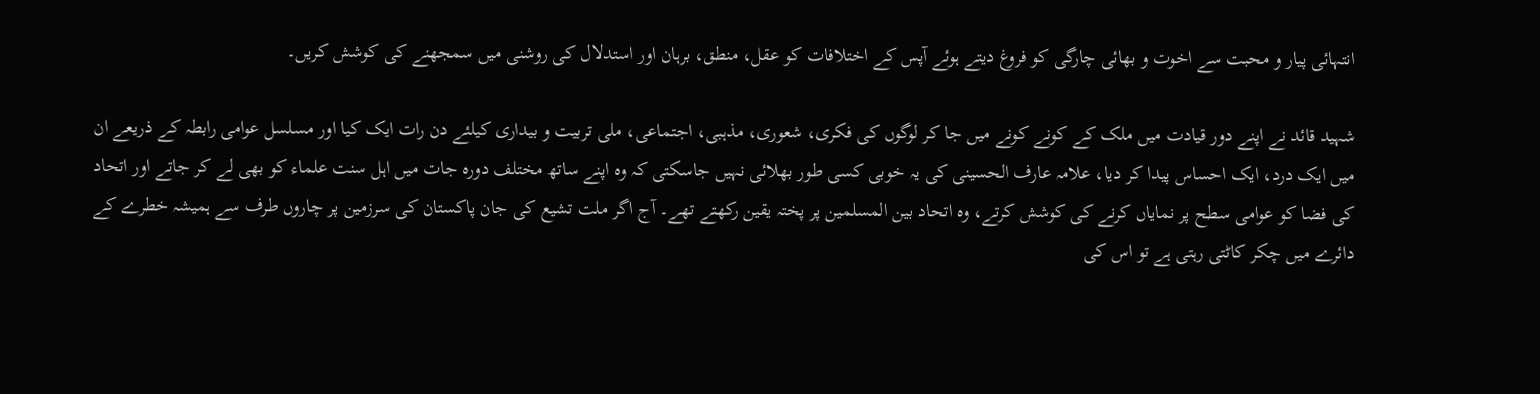انتہائی پیار و محبت سے اخوت و بهائی چارگی کو فروغ دیتے ہوئے آپس کے اختلافات کو عقل، منطق، برہان اور استدلال کی روشنی میں سمجھنے کی کوشش کریں۔

شہید قائد نے اپنے دور قیادت میں ملک کے کونے کونے میں جا کر لوگوں کی فکری، شعوری، مذہبی، اجتماعی، ملی تربیت و بیداری کیلئے دن رات ایک کیا اور مسلسل عوامی رابطہ کے ذریعے ان میں ایک درد، ایک احساس پیدا کر دیا، علامہ عارف الحسینی کی یہ خوبی کسی طور بھلائی نہیں جاسکتی کہ وہ اپنے ساتھ مختلف دورہ جات میں اہل سنت علماء کو بھی لے کر جاتے اور اتحاد کی فضا کو عوامی سطح پر نمایاں کرنے کی کوشش کرتے، وہ اتحاد بین المسلمین پر پختہ یقین رکھتے تھے۔ آج اگر ملت تشیع کی جان پاکستان کی سرزمین پر چاروں طرف سے ہمیشہ خطرے کے دائرے میں چکر کاٹتی رہتی ہے تو اس کی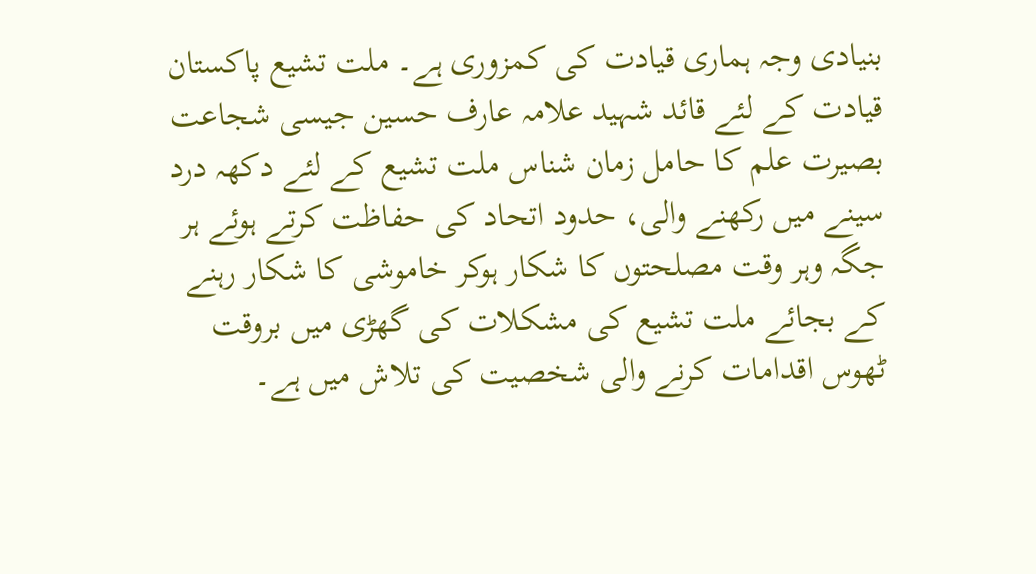بنیادی وجہ ہماری قیادت کی کمزوری ہے۔ ملت تشیع پاکستان قیادت کے لئے قائد شہید علامہ عارف حسین جیسی شجاعت بصیرت علم کا حامل زمان شناس ملت تشیع کے لئے دکهہ درد سینے میں رکھنے والی، حدود اتحاد کی حفاظت کرتے ہوئے ہر جگہ وہر وقت مصلحتوں کا شکار ہوکر خاموشی کا شکار رہنے کے بجائے ملت تشیع کی مشکلات کی گهڑی میں بروقت ٹھوس اقدامات کرنے والی شخصیت کی تلاش میں ہے۔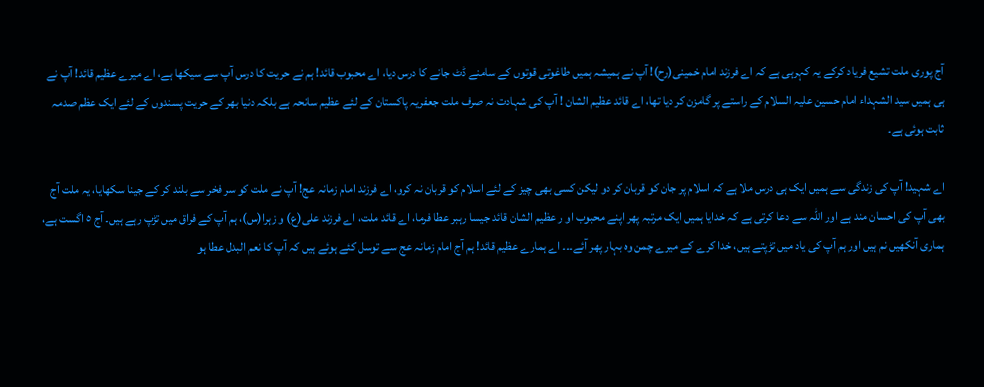آج پوری ملت تشیع فریاد کرکے یہ کہرہی ہے کہ اے فرزند امام خمینی(رح)! آپ نے ہمیشہ ہمیں طاغوتی قوتوں کے سامنے ڈٹ جانے کا درس دیا، اے محبوب قائد! ہم نے حریت کا درس آپ سے سیکها ہے، اے میرے عظیم قائد! آپ نے ہی ہمیں سید الشہداء امام حسین علیہ السلام کے راستے پر گامزن کر دیا تها، اے قائد عظیم الشان ! آپ کی شہادت نہ صرف ملت جعفریہ پاکستان کے لئے عظیم سانحہ ہے بلکہ دنیا بهر کے حریت پسندوں کے لئے ایک عظم صدمہ ثابت ہوئی ہے۔

اے شہید! آپ کی زندگی سے ہمیں ایک ہی درس ملا ہے کہ اسلام پر جان کو قربان کر دو لیکن کسی بهی چیز کے لئے اسلام کو قربان نہ کرو، اے فرزند امام زمانہ عج! آپ نے ملت کو سر فخر سے بلند کر کے جینا سکهایا، یہ ملت آج بهی آپ کی احسان مند ہے اور اللہ سے دعا کرتی ہے کہ خدایا ہمیں ایک مرتبہ پهر اپنے محبوب او ر عظیم الشان قائد جیسا رہبر عطا فرما، اے قائد ملت، اے فرزند علی(ع) و زہرا(س)، ہم آپ کے فراق میں تڑپ رہے ہیں۔ آج ٥ اگست ہے، ہماری آنکهیں نم ہیں اور ہم آپ کی یاد میں تڑپتے ہیں، خدا کرے کے میرے چمن وہ بہار پهر آئے۔۔۔ اے ہمارے عظیم قائد! ہم آج امام زمانہ عج سے توسل کئے ہوئے ہیں کہ آپ کا نعم البدل عطا ہو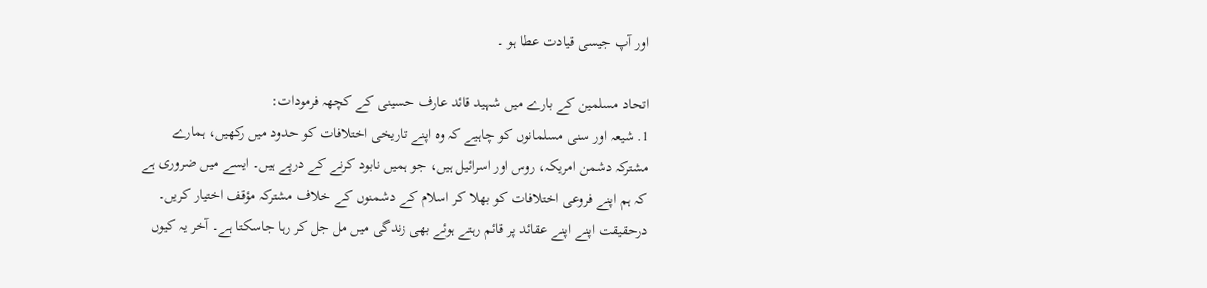اور آپ جیسی قیادت عطا ہو ۔

اتحاد مسلمین کے بارے میں شہید قائد عارف حسینی کے کچهہ فرمودات:
1. شیعہ اور سنی مسلمانوں کو چاہیے کہ وہ اپنے تاریخی اختلافات کو حدود میں رکھیں، ہمارے مشترکہ دشمن امریکہ، روس اور اسرائیل ہیں، جو ہمیں نابود کرنے کے درپے ہیں۔ ایسے میں ضروری ہے کہ ہم اپنے فروعی اختلافات کو بھلا کر اسلام کے دشمنوں کے خلاف مشترکہ مؤقف اختیار کریں۔ درحقیقت اپنے اپنے عقائد پر قائم رہتے ہوئے بھی زندگی میں مل جل کر رہا جاسکتا ہے۔ آخر یہ کیوں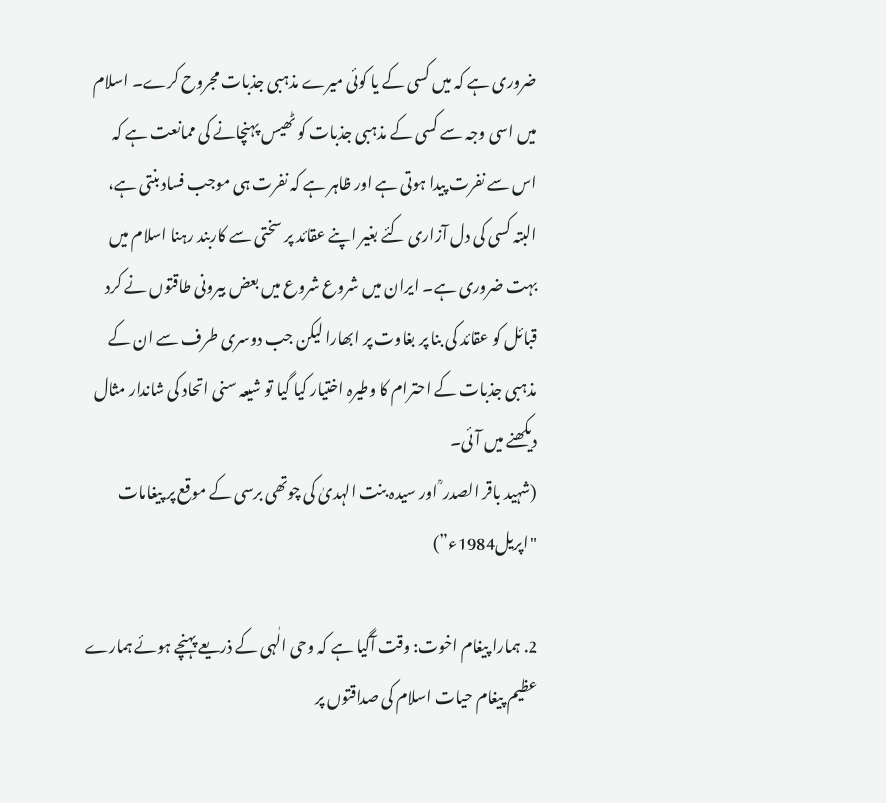ضروری ہے کہ میں کسی کے یا کوئی میرے مذہبی جذبات مجروح کرے۔ اسلام میں اسی وجہ سے کسی کے مذہبی جذبات کو ٹھیس پہنچانے کی ممانعت ہے کہ اس سے نفرت پیدا ہوتی ہے اور ظاہر ہے کہ نفرت ہی موجب فساد بنتی ہے، البتہ کسی کی دل آزاری کئے بغیر اپنے عقائد پر سختی سے کاربند رہنا اسلام میں بہت ضروری ہے۔ ایران میں شروع شروع میں بعض بیرونی طاقتوں نے کرد قبائل کو عقائد کی بنا پر بغاوت پر ابھارا لیکن جب دوسری طرف سے ان کے مذہبی جذبات کے احترام کا وطیرہ اختیار کیا گیا تو شیعہ سنی اتحاد کی شاندار مثال دیکھنے میں آئی۔
(شہید باقر الصدر ؒ اور سیدہ بنت الہدیٰ کی چوتھی برسی کے موقع پر پیغامات "اپریل1984ء”)

2. ہمارا پیغام اخوت: وقت آگیا ہے کہ وحی الٰہی کے ذریعے پہنچے ہوئے ہمارے عظیم پیغام حیات اسلام کی صداقتوں پر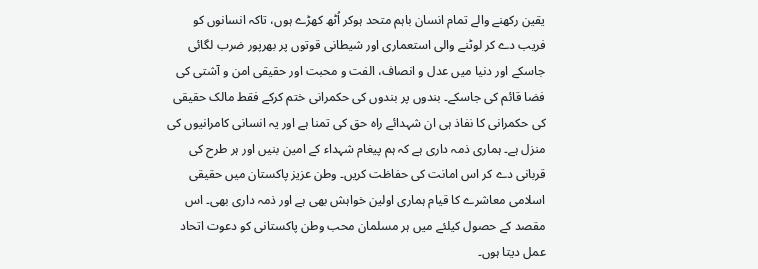یقین رکھنے والے تمام انسان باہم متحد ہوکر اُٹھ کھڑے ہوں، تاکہ انسانوں کو فریب دے کر لوٹنے والی استعماری اور شیطانی قوتوں پر بھرپور ضرب لگائی جاسکے اور دنیا میں عدل و انصاف، الفت و محبت اور حقیقی امن و آشتی کی فضا قائم کی جاسکے۔ بندوں پر بندوں کی حکمرانی ختم کرکے فقط مالک حقیقی کی حکمرانی کا نفاذ ہی ان شہدائے راہ حق کی تمنا ہے اور یہ انسانی کامرانیوں کی منزل ہے۔ ہماری ذمہ داری ہے کہ ہم پیغام شہداء کے امین بنیں اور ہر طرح کی قربانی دے کر اس امانت کی حفاظت کریں۔ وطن عزیز پاکستان میں حقیقی اسلامی معاشرے کا قیام ہماری اولین خواہش بھی ہے اور ذمہ داری بھی۔ اس مقصد کے حصول کیلئے میں ہر مسلمان محب وطن پاکستانی کو دعوت اتحاد عمل دیتا ہوں۔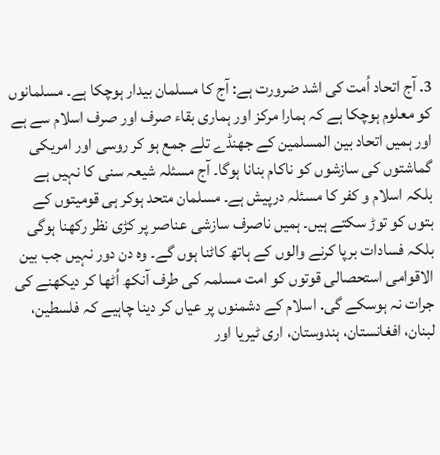3. آج اتحاد اُمت کی اشد ضرورت ہے: آج کا مسلمان بیدار ہوچکا ہے۔ مسلمانوں کو معلوم ہوچکا ہے کہ ہمارا مرکز اور ہماری بقاء صرف اور صرف اسلام سے ہے اور ہمیں اتحاد بین المسلمین کے جھنڈے تلے جمع ہو کر روسی اور امریکی گماشتوں کی سازشوں کو ناکام بنانا ہوگا۔ آج مسئلہ شیعہ سنی کا نہیں ہے بلکہ اسلام و کفر کا مسئلہ درپیش ہے۔ مسلمان متحد ہوکر ہی قومیتوں کے بتوں کو توڑ سکتے ہیں۔ ہمیں ناصرف سازشی عناصر پر کڑی نظر رکھنا ہوگی بلکہ فسادات برپا کرنے والوں کے ہاتھ کاٹنا ہوں گے۔ وہ دن دور نہیں جب بین الاقوامی استحصالی قوتوں کو امت مسلمہ کی طرف آنکھ اُٹھا کر دیکھنے کی جرات نہ ہوسکے گی. اسلام کے دشمنوں پر عیاں کر دینا چاہیے کہ فلسطین، لبنان، افغانستان، ہندوستان، اری ٹیریا اور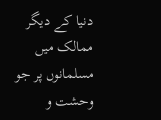دنیا کے دیگر ممالک میں مسلمانوں پر جو وحشت و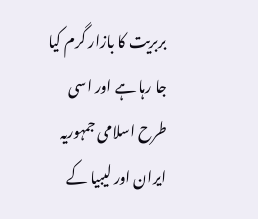بربریت کا بازار گرم کیا جا رہا ہے اور اسی طرح اسلامی جمہوریہ ایران اور لیبیا کے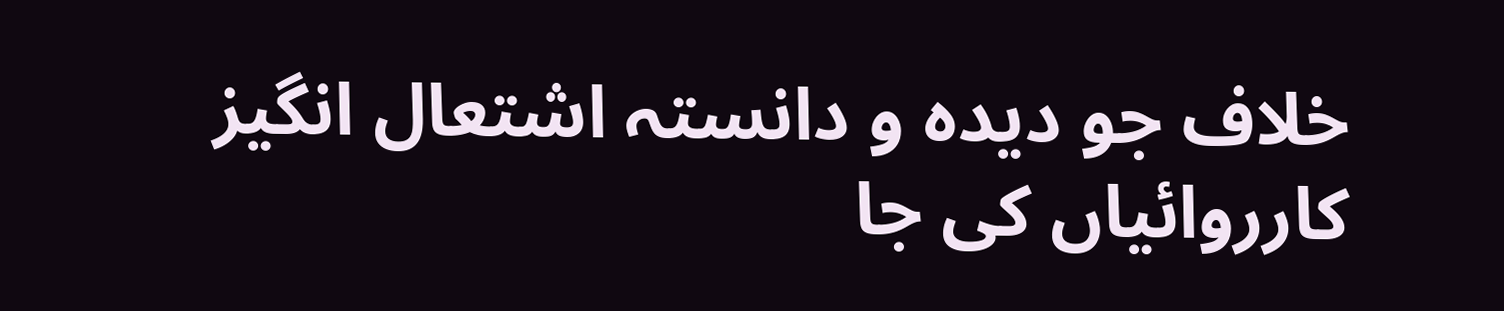خلاف جو دیدہ و دانستہ اشتعال انگیز کارروائیاں کی جا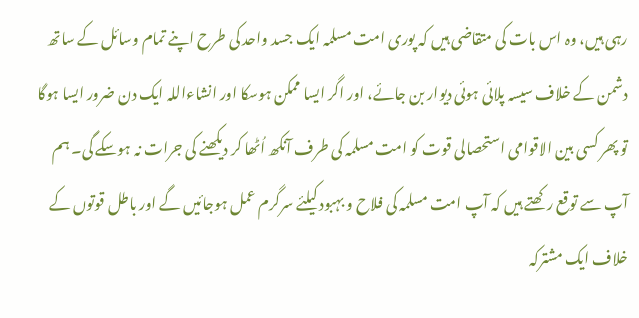رہی ہیں، وہ اس بات کی متقاضی ہیں کہ پوری امت مسلمہ ایک جسد واحد کی طرح اپنے تمام وسائل کے ساتھ دشمن کے خلاف سیسہ پلائی ہوئی دیوار بن جائے، اور اگر ایسا ممکن ہوسکا اور انشاءاللہ ایک دن ضرور ایسا ہوگا تو پھر کسی بین الاقوامی استحصالی قوت کو امت مسلمہ کی طرف آنکھ اُٹھا کر دیکھنے کی جرات نہ ہوسکے گی۔ ہم آپ سے توقع رکھتے ہیں کہ آپ امت مسلمہ کی فلاح و بہبود کیلئے سرگرم عمل ہوجائیں گے اور باطل قوتوں کے خلاف ایک مشترکہ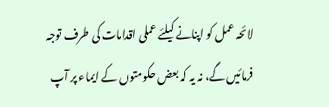لائحہ عمل کو اپنانے کیلئے عملی اقدامات کی طرف توجہ فرمائیں گے، نہ یہ کہ بعض حکومتوں کے ایماء پر آپ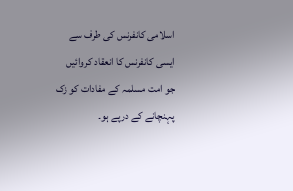اسلامی کانفرنس کی طرف سے ایسی کانفرنس کا انعقاد کروائیں جو امت مسلمہ کے مفادات کو زک پہنچانے کے درپے ہو۔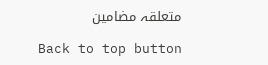متعلقہ مضامین

Back to top button